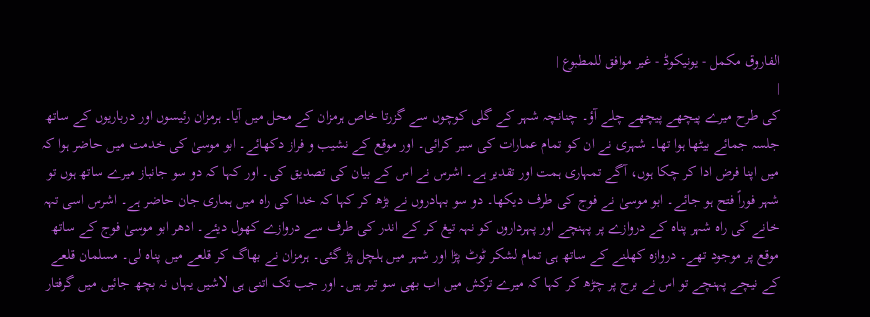الفاروق مکمل - یونیکوڈ - غیر موافق للمطبوع |
|
کی طرح میرے پیچھے پیچھے چلے آؤ۔ چنانچہ شہر کے گلی کوچوں سے گزرتا خاص ہرمزان کے محل میں آیا۔ ہرمزان رئیسوں اور درباریوں کے ساتھ جلسہ جمائے بیٹھا ہوا تھا۔ شہری نے ان کو تمام عمارات کی سیر کرائی۔ اور موقع کے نشیب و فراز دکھائے۔ ابو موسیٰ کی خدمت میں حاضر ہوا کہ میں اپنا فرض ادا کر چکا ہوں، آگے تمہاری ہمت اور تقدیر ہے۔ اشرس نے اس کے بیان کی تصدیق کی۔ اور کہا کہ دو سو جانباز میرے ساتھ ہوں تو شہر فوراً فتح ہو جائے۔ ابو موسیٰ نے فوج کی طرف دیکھا۔ دو سو بہادروں نے بڑھ کر کہا کہ خدا کی راہ میں ہماری جان حاضر ہے۔ اشرس اسی تہہ خانے کی راہ شہر پناہ کے دروازے پر پہنچے اور پہرداروں کو نہہ تیغ کر کے اندر کی طرف سے دروازے کھول دیئے۔ ادھر ابو موسیٰ فوج کے ساتھ موقع پر موجود تھے۔ دروازہ کھلنے کے ساتھ ہی تمام لشکر ٹوٹ پڑا اور شہر میں ہلچل پڑ گئی۔ ہرمزان نے بھاگ کر قلعے میں پناہ لی۔ مسلمان قلعے کے نیچے پہنچے تو اس نے برج پر چڑھ کر کہا کہ میرے ترکش میں اب بھی سو تیر ہیں۔ اور جب تک اتنی ہی لاشیں یہاں نہ بچھ جائیں میں گرفتار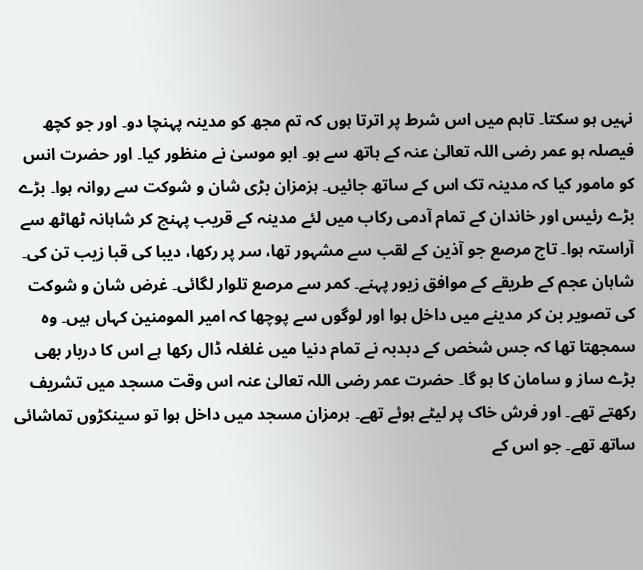نہیں ہو سکتا۔ تاہم میں اس شرط پر اترتا ہوں کہ تم مجھ کو مدینہ پہنچا دو۔ اور جو کچھ فیصلہ ہو عمر رضی اللہ تعالیٰ عنہ کے ہاتھ سے ہو۔ ابو موسیٰ نے منظور کیا۔ اور حضرت انس کو مامور کیا کہ مدینہ تک اس کے ساتھ جائیں۔ ہزمزان بڑی شان و شوکت سے روانہ ہوا۔ بڑے بڑے رئیس اور خاندان کے تمام آدمی رکاب میں لئے مدینہ کے قریب پہنچ کر شاہانہ ٹھاٹھ سے آراستہ ہوا۔ تاج مرصع جو آذین کے لقب سے مشہور تھا، سر پر رکھا، دیبا کی قبا زیب تن کی۔ شاہان عجم کے طریقے کے موافق زیور پہنے۔ کمر سے مرصع تلوار لگائی۔ غرض شان و شوکت کی تصویر بن کر مدینے میں داخل ہوا اور لوگوں سے پوچھا کہ امیر المومنین کہاں ہیں۔ وہ سمجھتا تھا کہ جس شخص کے دبدبہ نے تمام دنیا میں غلغلہ ڈال رکھا ہے اس کا دربار بھی بڑے ساز و سامان کا ہو گا۔ حضرت عمر رضی اللہ تعالیٰ عنہ اس وقت مسجد میں تشریف رکھتے تھے۔ اور فرش خاک پر لیٹے ہوئے تھے۔ ہرمزان مسجد میں داخل ہوا تو سینکڑوں تماشائی ساتھ تھے۔ جو اس کے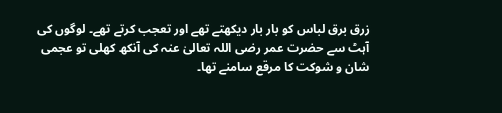زرق برق لباس کو بار بار دیکھتے تھے اور تعجب کرتے تھے۔ لوگوں کی آہٹ سے حضرت عمر رضی اللہ تعالیٰ عنہ کی آنکھ کھلی تو عجمی شان و شوکت کا مرقع سامنے تھا۔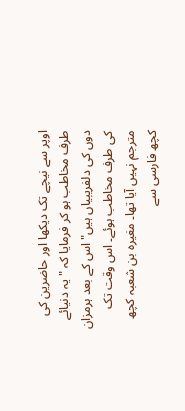اوپر سے نیچے تک دیکھا اور حاضرین کی طرف مخاطب ہو کر فرمایا کہ " یہ دنیائے دوں کی دلفریبیاں ہیں" اس کے بعد ہرمزان کی طرف مخاطب ہوئے۔ اس وقت تک مترجم نہیں آیا تھا۔ مغیرہ بن شعبہ کچھ کچھ فارسی سے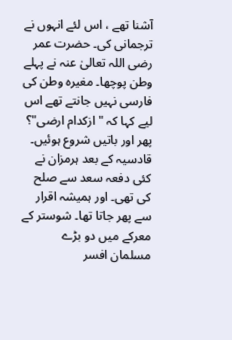آشنا تھے ، اس لئے انہوں نے ترجمانی کی۔ حضرت عمر رضی اللہ تعالیٰ عنہ نے پہلے وطن پوچھا۔ مغیرہ وطن کی فارسی نہیں جانتے تھے اس لیے کہا کہ " ازکدام ارضی"؟ پھر اور باتیں شروع ہوئیں۔ قادسیہ کے بعد ہرمزان نے کئی دفعہ سعد سے صلح کی تھی۔ اور ہمیشہ اقرار سے پھر جاتا تھا۔ شوستر کے معرکے میں دو بڑے مسلمان افسر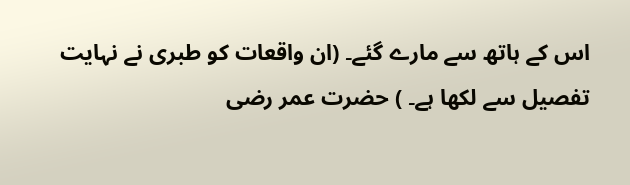اس کے ہاتھ سے مارے گئے۔ (ان واقعات کو طبری نے نہایت تفصیل سے لکھا ہے۔ ) حضرت عمر رضی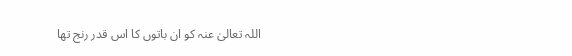اللہ تعالیٰ عنہ کو ان باتوں کا اس قدر رنج تھا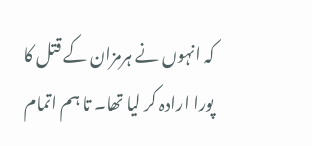کہ انہوں نے ہرمزان کے قتل کا پورا ارادہ کر لیا تھا۔ تا ہم اتمام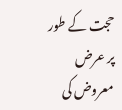حجت کے طور پر عرض معروض کی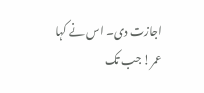اجازت دی۔ اس نے کہا عمر! جب تک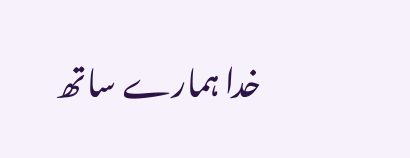خدا ہمارے ساتھ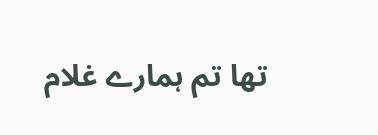تھا تم ہمارے غلام